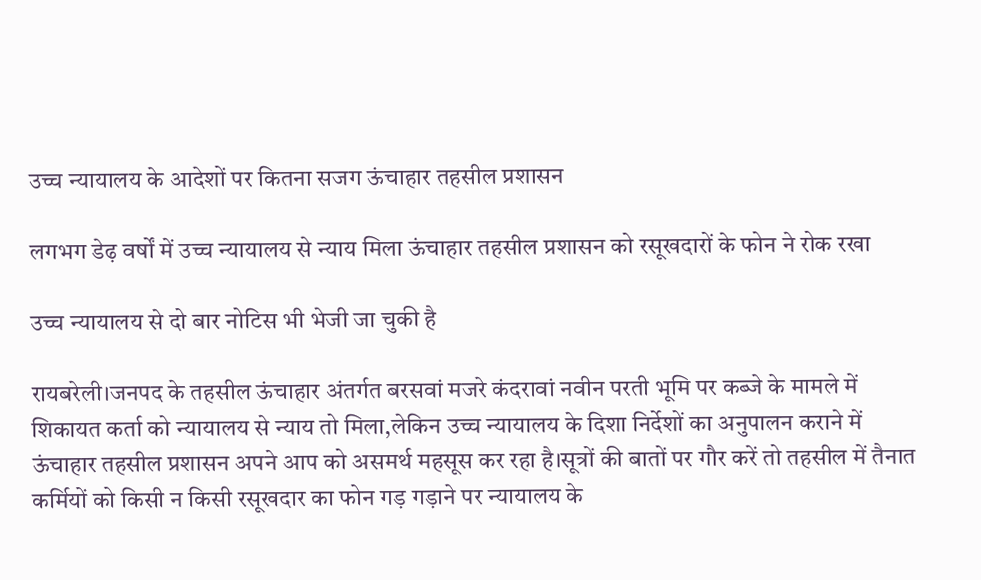उच्च न्यायालय के आदेशों पर कितना सजग ऊंचाहार तहसील प्रशासन

लगभग डेढ़ वर्षों में उच्च न्यायालय से न्याय मिला ऊंचाहार तहसील प्रशासन को रसूखदारों के फोन ने रोक रखा

उच्च न्यायालय से दो बार नोटिस भी भेजी जा चुकी है

रायबरेली।जनपद के तहसील ऊंचाहार अंतर्गत बरसवां मजरे कंदरावां नवीन परती भूमि पर कब्जे के मामले में शिकायत कर्ता को न्यायालय से न्याय तो मिला,लेकिन उच्च न्यायालय के दिशा निर्देशों का अनुपालन कराने में ऊंचाहार तहसील प्रशासन अपने आप को असमर्थ महसूस कर रहा है।सूत्रों की बातों पर गौर करें तो तहसील में तैनात कर्मियों को किसी न किसी रसूखदार का फोन गड़ गड़ाने पर न्यायालय के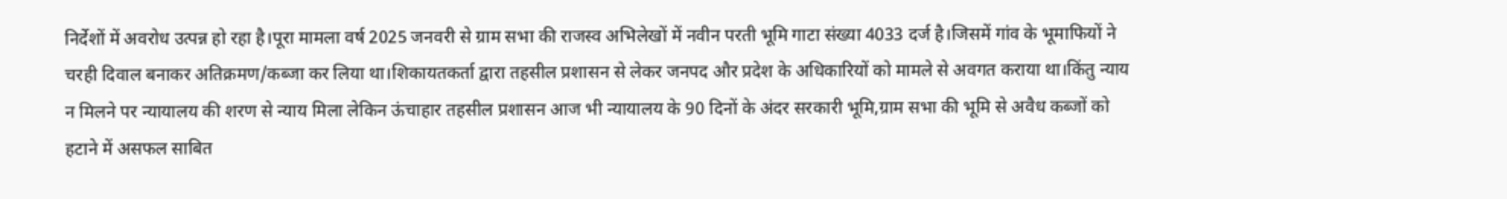निर्देशों में अवरोध उत्पन्न हो रहा है।पूरा मामला वर्ष 2025 जनवरी से ग्राम सभा की राजस्व अभिलेखों में नवीन परती भूमि गाटा संख्या 4033 दर्ज है।जिसमें गांव के भूमाफियों ने चरही दिवाल बनाकर अतिक्रमण/कब्जा कर लिया था।शिकायतकर्ता द्वारा तहसील प्रशासन से लेकर जनपद और प्रदेश के अधिकारियों को मामले से अवगत कराया था।किंतु न्याय न मिलने पर न्यायालय की शरण से न्याय मिला लेकिन ऊंचाहार तहसील प्रशासन आज भी न्यायालय के 90 दिनों के अंदर सरकारी भूमि,ग्राम सभा की भूमि से अवैध कब्जों को हटाने में असफल साबित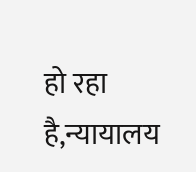हो रहा है,न्यायालय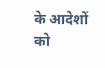के आदेशों को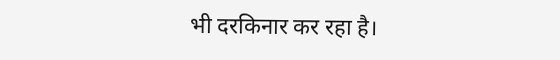भी दरकिनार कर रहा है।